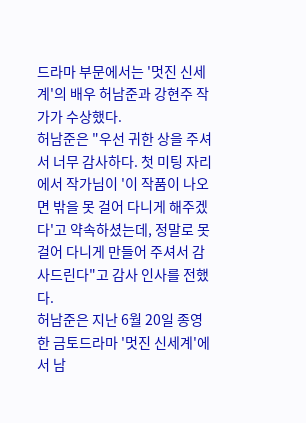드라마 부문에서는 '멋진 신세계'의 배우 허남준과 강현주 작가가 수상했다.
허남준은 "우선 귀한 상을 주셔서 너무 감사하다. 첫 미팅 자리에서 작가님이 '이 작품이 나오면 밖을 못 걸어 다니게 해주겠다'고 약속하셨는데, 정말로 못 걸어 다니게 만들어 주셔서 감사드린다"고 감사 인사를 전했다.
허남준은 지난 6월 20일 종영한 금토드라마 '멋진 신세계'에서 남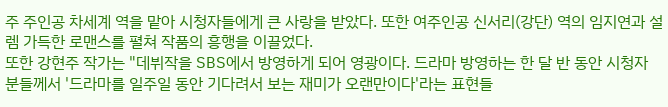주 주인공 차세계 역을 맡아 시청자들에게 큰 사랑을 받았다. 또한 여주인공 신서리(강단) 역의 임지연과 설렘 가득한 로맨스를 펼쳐 작품의 흥행을 이끌었다.
또한 강현주 작가는 "데뷔작을 SBS에서 방영하게 되어 영광이다. 드라마 방영하는 한 달 반 동안 시청자 분들께서 '드라마를 일주일 동안 기다려서 보는 재미가 오랜만이다'라는 표현들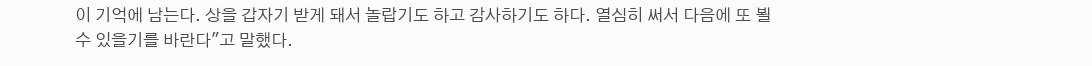이 기억에 남는다. 상을 갑자기 받게 돼서 놀랍기도 하고 감사하기도 하다. 열심히 써서 다음에 또 뵐 수 있을기를 바란다"고 말했다.